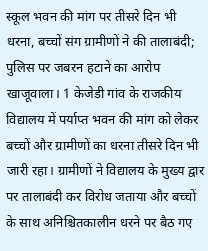स्कूल भवन की मांग पर तीसरे दिन भी धरना, बच्चों संग ग्रामीणों ने की तालाबंदी; पुलिस पर जबरन हटाने का आरोप
खाजूवाला। 1 केजेडी गांव के राजकीय विद्यालय में पर्याप्त भवन की मांग को लेकर बच्चों और ग्रामीणों का धरना तीसरे दिन भी जारी रहा। ग्रामीणों ने विद्यालय के मुख्य द्वार पर तालाबंदी कर विरोध जताया और बच्चों के साथ अनिश्चितकालीन धरने पर बैठ गए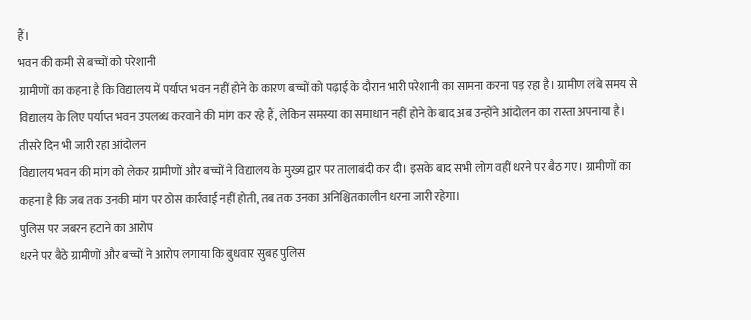हैं।
भवन की कमी से बच्चों को परेशानी
ग्रामीणों का कहना है कि विद्यालय में पर्याप्त भवन नहीं होने के कारण बच्चों को पढ़ाई के दौरान भारी परेशानी का सामना करना पड़ रहा है। ग्रामीण लंबे समय से विद्यालय के लिए पर्याप्त भवन उपलब्ध करवाने की मांग कर रहे हैं, लेकिन समस्या का समाधान नहीं होने के बाद अब उन्होंने आंदोलन का रास्ता अपनाया है।
तीसरे दिन भी जारी रहा आंदोलन
विद्यालय भवन की मांग को लेकर ग्रामीणों और बच्चों ने विद्यालय के मुख्य द्वार पर तालाबंदी कर दी। इसके बाद सभी लोग वहीं धरने पर बैठ गए। ग्रामीणों का कहना है कि जब तक उनकी मांग पर ठोस कार्रवाई नहीं होती, तब तक उनका अनिश्चितकालीन धरना जारी रहेगा।
पुलिस पर जबरन हटाने का आरोप
धरने पर बैठे ग्रामीणों और बच्चों ने आरोप लगाया कि बुधवार सुबह पुलिस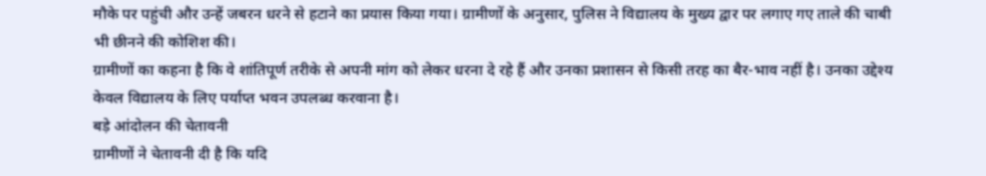मौके पर पहुंची और उन्हें जबरन धरने से हटाने का प्रयास किया गया। ग्रामीणों के अनुसार, पुलिस ने विद्यालय के मुख्य द्वार पर लगाए गए ताले की चाबी भी छीनने की कोशिश की।
ग्रामीणों का कहना है कि वे शांतिपूर्ण तरीके से अपनी मांग को लेकर धरना दे रहे हैं और उनका प्रशासन से किसी तरह का बैर-भाव नहीं है। उनका उद्देश्य केवल विद्यालय के लिए पर्याप्त भवन उपलब्ध करवाना है।
बड़े आंदोलन की चेतावनी
ग्रामीणों ने चेतावनी दी है कि यदि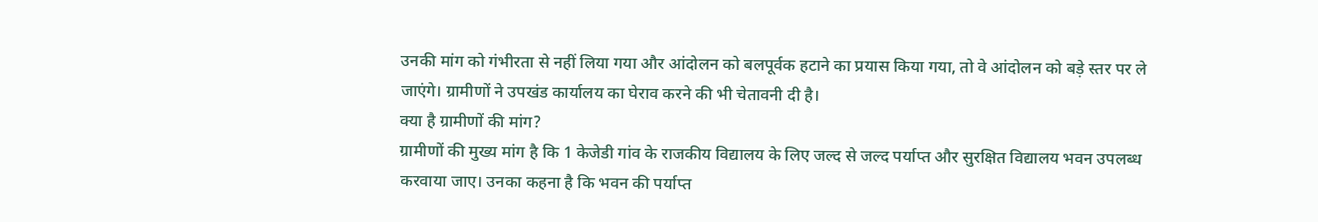उनकी मांग को गंभीरता से नहीं लिया गया और आंदोलन को बलपूर्वक हटाने का प्रयास किया गया, तो वे आंदोलन को बड़े स्तर पर ले जाएंगे। ग्रामीणों ने उपखंड कार्यालय का घेराव करने की भी चेतावनी दी है।
क्या है ग्रामीणों की मांग?
ग्रामीणों की मुख्य मांग है कि 1 केजेडी गांव के राजकीय विद्यालय के लिए जल्द से जल्द पर्याप्त और सुरक्षित विद्यालय भवन उपलब्ध करवाया जाए। उनका कहना है कि भवन की पर्याप्त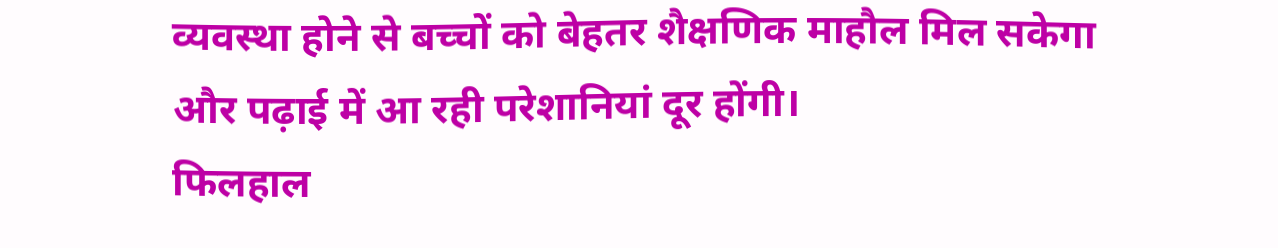व्यवस्था होने से बच्चों को बेहतर शैक्षणिक माहौल मिल सकेगा और पढ़ाई में आ रही परेशानियां दूर होंगी।
फिलहाल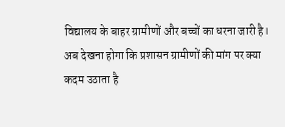विद्यालय के बाहर ग्रामीणों और बच्चों का धरना जारी है। अब देखना होगा कि प्रशासन ग्रामीणों की मांग पर क्या कदम उठाता है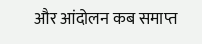और आंदोलन कब समाप्त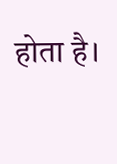होता है।